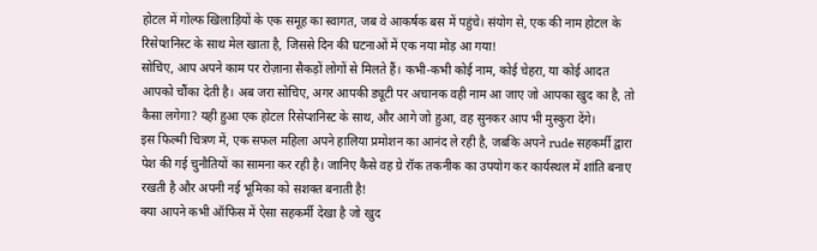होटल में गोल्फ खिलाड़ियों के एक समूह का स्वागत, जब वे आकर्षक बस में पहुंचे। संयोग से, एक की नाम होटल के रिसेप्शनिस्ट के साथ मेल खाता है, जिससे दिन की घटनाओं में एक नया मोड़ आ गया!
सोचिए, आप अपने काम पर रोज़ाना सैकड़ों लोगों से मिलते हैं। कभी-कभी कोई नाम, कोई चेहरा, या कोई आदत आपको चौंका देती है। अब जरा सोचिए, अगर आपकी ड्यूटी पर अचानक वही नाम आ जाए जो आपका खुद का है, तो कैसा लगेगा? यही हुआ एक होटल रिसेप्शनिस्ट के साथ, और आगे जो हुआ, वह सुनकर आप भी मुस्कुरा देंगे।
इस फिल्मी चित्रण में, एक सफल महिला अपने हालिया प्रमोशन का आनंद ले रही है, जबकि अपने rude सहकर्मी द्वारा पेश की गई चुनौतियों का सामना कर रही है। जानिए कैसे वह ग्रे रॉक तकनीक का उपयोग कर कार्यस्थल में शांति बनाए रखती है और अपनी नई भूमिका को सशक्त बनाती है!
क्या आपने कभी ऑफिस में ऐसा सहकर्मी देखा है जो खुद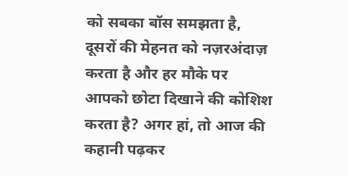को सबका बॉस समझता है, दूसरों की मेहनत को नज़रअंदाज़ करता है और हर मौके पर आपको छोटा दिखाने की कोशिश करता है? अगर हां, तो आज की कहानी पढ़कर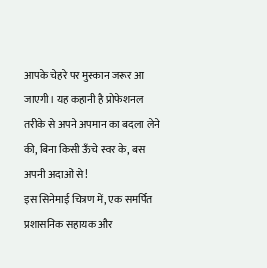आपके चेहरे पर मुस्कान जरूर आ जाएगी। यह कहानी है प्रोफेशनल तरीके से अपने अपमान का बदला लेने की, बिना किसी ऊँचे स्वर के, बस अपनी अदाओं से!
इस सिनेमाई चित्रण में, एक समर्पित प्रशासनिक सहायक और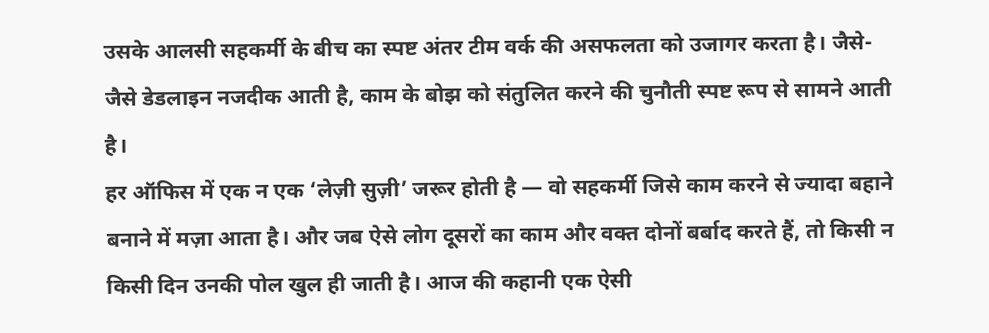उसके आलसी सहकर्मी के बीच का स्पष्ट अंतर टीम वर्क की असफलता को उजागर करता है। जैसे-जैसे डेडलाइन नजदीक आती है, काम के बोझ को संतुलित करने की चुनौती स्पष्ट रूप से सामने आती है।
हर ऑफिस में एक न एक ‘लेज़ी सुज़ी’ जरूर होती है — वो सहकर्मी जिसे काम करने से ज्यादा बहाने बनाने में मज़ा आता है। और जब ऐसे लोग दूसरों का काम और वक्त दोनों बर्बाद करते हैं, तो किसी न किसी दिन उनकी पोल खुल ही जाती है। आज की कहानी एक ऐसी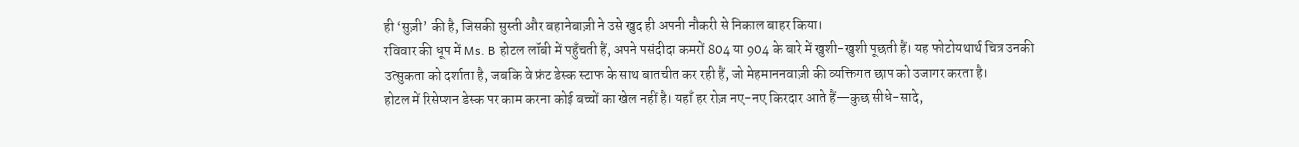ही ‘सुज़ी’ की है, जिसकी सुस्ती और बहानेबाज़ी ने उसे खुद ही अपनी नौकरी से निकाल बाहर किया।
रविवार की धूप में Ms. B होटल लॉबी में पहुँचती हैं, अपने पसंदीदा कमरों 804 या 904 के बारे में खुशी-खुशी पूछती हैं। यह फोटोयथार्थ चित्र उनकी उत्सुकता को दर्शाता है, जबकि वे फ्रंट डेस्क स्टाफ के साथ बातचीत कर रही हैं, जो मेहमाननवाज़ी की व्यक्तिगत छाप को उजागर करता है।
होटल में रिसेप्शन डेस्क पर काम करना कोई बच्चों का खेल नहीं है। यहाँ हर रोज़ नए-नए किरदार आते हैं—कुछ सीधे-सादे,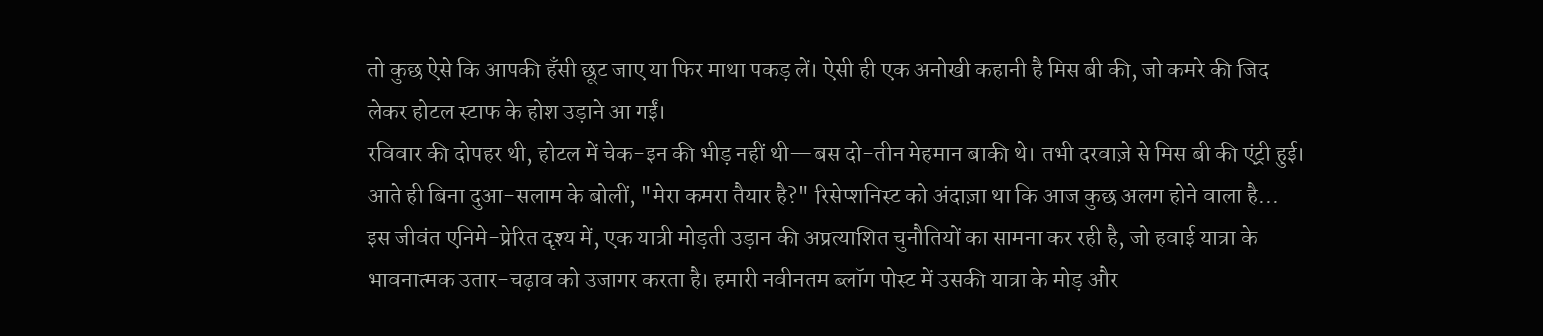तो कुछ ऐसे कि आपकी हँसी छूट जाए या फिर माथा पकड़ लें। ऐसी ही एक अनोखी कहानी है मिस बी की, जो कमरे की जिद लेकर होटल स्टाफ के होश उड़ाने आ गईं।
रविवार की दोपहर थी, होटल में चेक-इन की भीड़ नहीं थी—बस दो-तीन मेहमान बाकी थे। तभी दरवाज़े से मिस बी की एंट्री हुई। आते ही बिना दुआ-सलाम के बोलीं, "मेरा कमरा तैयार है?" रिसेप्शनिस्ट को अंदाज़ा था कि आज कुछ अलग होने वाला है...
इस जीवंत एनिमे-प्रेरित दृश्य में, एक यात्री मोड़ती उड़ान की अप्रत्याशित चुनौतियों का सामना कर रही है, जो हवाई यात्रा के भावनात्मक उतार-चढ़ाव को उजागर करता है। हमारी नवीनतम ब्लॉग पोस्ट में उसकी यात्रा के मोड़ और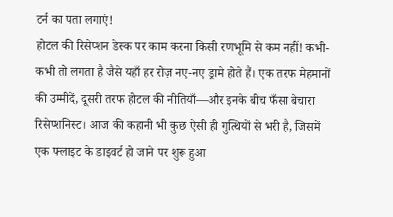टर्न का पता लगाएं!
होटल की रिसेप्शन डेस्क पर काम करना किसी रणभूमि से कम नहीं! कभी-कभी तो लगता है जैसे यहाँ हर रोज़ नए-नए ड्रामे होते हैं। एक तरफ मेहमानों की उम्मीदें, दूसरी तरफ होटल की नीतियाँ—और इनके बीच फँसा बेचारा रिसेप्शनिस्ट। आज की कहानी भी कुछ ऐसी ही गुत्थियों से भरी है, जिसमें एक फ्लाइट के डाइवर्ट हो जाने पर शुरू हुआ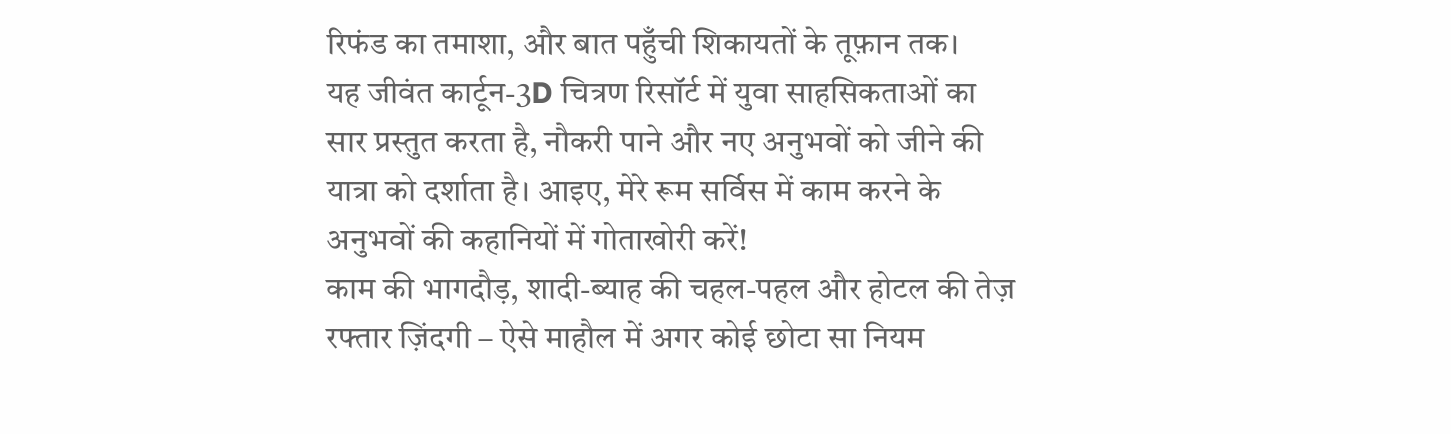रिफंड का तमाशा, और बात पहुँची शिकायतों के तूफ़ान तक।
यह जीवंत कार्टून-3D चित्रण रिसॉर्ट में युवा साहसिकताओं का सार प्रस्तुत करता है, नौकरी पाने और नए अनुभवों को जीने की यात्रा को दर्शाता है। आइए, मेरे रूम सर्विस में काम करने के अनुभवों की कहानियों में गोताखोरी करें!
काम की भागदौड़, शादी-ब्याह की चहल-पहल और होटल की तेज़ रफ्तार ज़िंदगी – ऐसे माहौल में अगर कोई छोटा सा नियम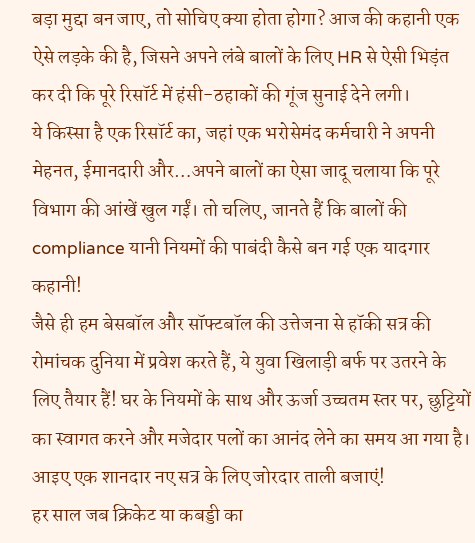बड़ा मुद्दा बन जाए, तो सोचिए क्या होता होगा? आज की कहानी एक ऐसे लड़के की है, जिसने अपने लंबे बालों के लिए HR से ऐसी भिड़ंत कर दी कि पूरे रिसॉर्ट में हंसी-ठहाकों की गूंज सुनाई देने लगी।
ये किस्सा है एक रिसॉर्ट का, जहां एक भरोसेमंद कर्मचारी ने अपनी मेहनत, ईमानदारी और…अपने बालों का ऐसा जादू चलाया कि पूरे विभाग की आंखें खुल गईं। तो चलिए, जानते हैं कि बालों की compliance यानी नियमों की पाबंदी कैसे बन गई एक यादगार कहानी!
जैसे ही हम बेसबॉल और सॉफ्टबॉल की उत्तेजना से हॉकी सत्र की रोमांचक दुनिया में प्रवेश करते हैं, ये युवा खिलाड़ी बर्फ पर उतरने के लिए तैयार हैं! घर के नियमों के साथ और ऊर्जा उच्चतम स्तर पर, छुट्टियों का स्वागत करने और मजेदार पलों का आनंद लेने का समय आ गया है। आइए एक शानदार नए सत्र के लिए जोरदार ताली बजाएं!
हर साल जब क्रिकेट या कबड्डी का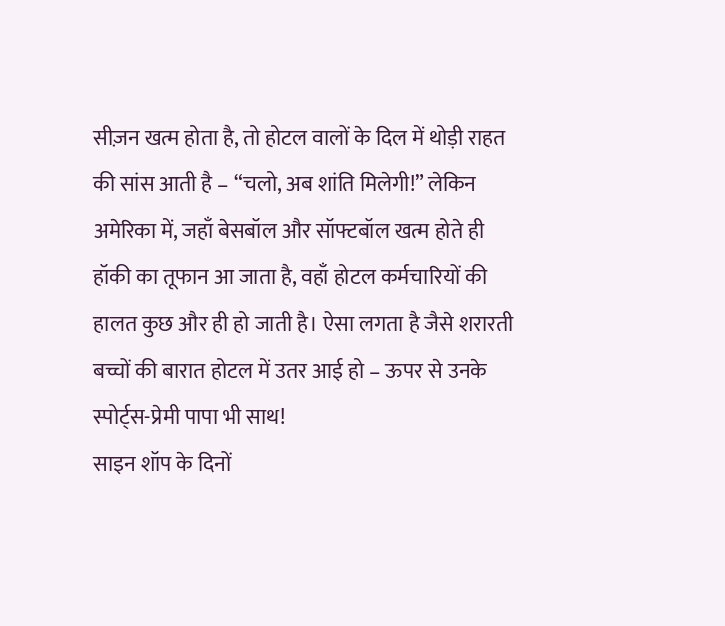सीज़न खत्म होता है, तो होटल वालों के दिल में थोड़ी राहत की सांस आती है – “चलो, अब शांति मिलेगी!” लेकिन अमेरिका में, जहाँ बेसबॉल और सॉफ्टबॉल खत्म होते ही हॉकी का तूफान आ जाता है, वहाँ होटल कर्मचारियों की हालत कुछ और ही हो जाती है। ऐसा लगता है जैसे शरारती बच्चों की बारात होटल में उतर आई हो – ऊपर से उनके स्पोर्ट्स-प्रेमी पापा भी साथ!
साइन शॉप के दिनों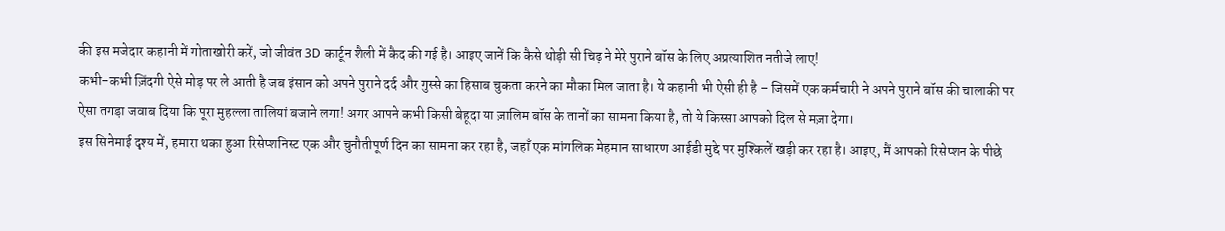की इस मजेदार कहानी में गोताखोरी करें, जो जीवंत 3D कार्टून शैली में कैद की गई है। आइए जानें कि कैसे थोड़ी सी चिढ़ ने मेरे पुराने बॉस के लिए अप्रत्याशित नतीजे लाए!
कभी-कभी ज़िंदगी ऐसे मोड़ पर ले आती है जब इंसान को अपने पुराने दर्द और गुस्से का हिसाब चुकता करने का मौका मिल जाता है। ये कहानी भी ऐसी ही है – जिसमें एक कर्मचारी ने अपने पुराने बॉस की चालाकी पर ऐसा तगड़ा जवाब दिया कि पूरा मुहल्ला तालियां बजाने लगा! अगर आपने कभी किसी बेहूदा या ज़ालिम बॉस के तानों का सामना किया है, तो ये किस्सा आपको दिल से मज़ा देगा।
इस सिनेमाई दृश्य में, हमारा थका हुआ रिसेप्शनिस्ट एक और चुनौतीपूर्ण दिन का सामना कर रहा है, जहाँ एक मांगलिक मेहमान साधारण आईडी मुद्दे पर मुश्किलें खड़ी कर रहा है। आइए, मैं आपको रिसेप्शन के पीछे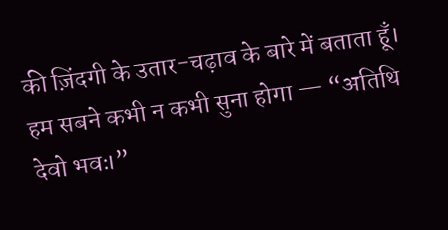की ज़िंदगी के उतार-चढ़ाव के बारे में बताता हूँ।
हम सबने कभी न कभी सुना होगा — “अतिथि देवो भवः।”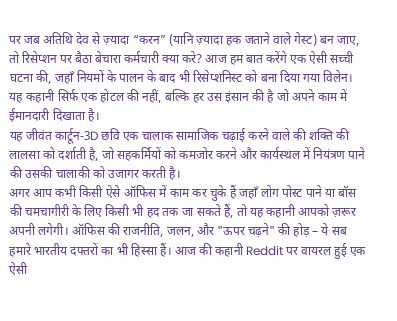पर जब अतिथि देव से ज़्यादा “करन” (यानि ज़्यादा हक जताने वाले गेस्ट) बन जाए, तो रिसेप्शन पर बैठा बेचारा कर्मचारी क्या करे? आज हम बात करेंगे एक ऐसी सच्ची घटना की, जहाँ नियमों के पालन के बाद भी रिसेप्शनिस्ट को बना दिया गया विलेन। यह कहानी सिर्फ एक होटल की नहीं, बल्कि हर उस इंसान की है जो अपने काम में ईमानदारी दिखाता है।
यह जीवंत कार्टून-3D छवि एक चालाक सामाजिक चढ़ाई करने वाले की शक्ति की लालसा को दर्शाती है, जो सहकर्मियों को कमजोर करने और कार्यस्थल में नियंत्रण पाने की उसकी चालाकी को उजागर करती है।
अगर आप कभी किसी ऐसे ऑफिस में काम कर चुके हैं जहाँ लोग पोस्ट पाने या बॉस की चमचागीरी के लिए किसी भी हद तक जा सकते हैं, तो यह कहानी आपको ज़रूर अपनी लगेगी। ऑफिस की राजनीति, जलन, और "ऊपर चढ़ने" की होड़ – ये सब हमारे भारतीय दफ्तरों का भी हिस्सा हैं। आज की कहानी Reddit पर वायरल हुई एक ऐसी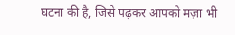घटना की है, जिसे पढ़कर आपको मज़ा भी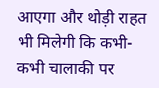आएगा और थोड़ी राहत भी मिलेगी कि कभी-कभी चालाकी पर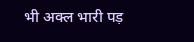भी अक्ल भारी पड़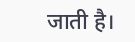जाती है।